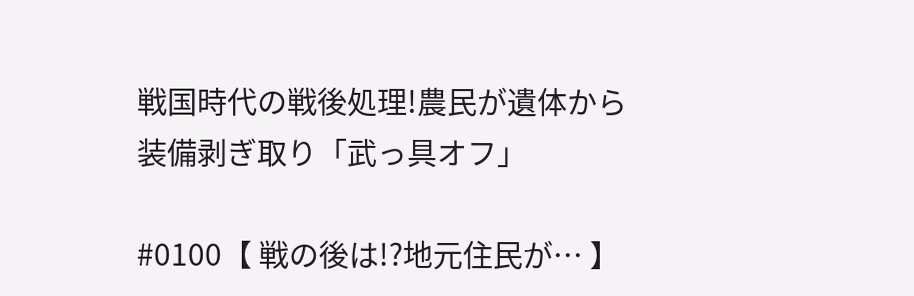戦国時代の戦後処理!農民が遺体から装備剥ぎ取り「武っ具オフ」

#0100【 戦の後は!?地元住民が… 】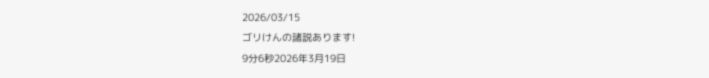2026/03/15
ゴリけんの諸説あります!
9分6秒2026年3月19日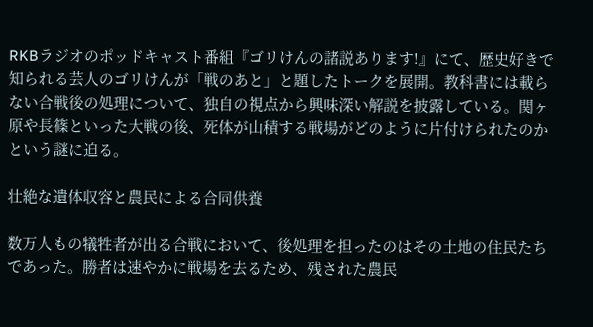RKBラジオのポッドキャスト番組『ゴリけんの諸説あります!』にて、歴史好きで知られる芸人のゴリけんが「戦のあと」と題したトークを展開。教科書には載らない合戦後の処理について、独自の視点から興味深い解説を披露している。関ヶ原や長篠といった大戦の後、死体が山積する戦場がどのように片付けられたのかという謎に迫る。

壮絶な遺体収容と農民による合同供養

数万人もの犠牲者が出る合戦において、後処理を担ったのはその土地の住民たちであった。勝者は速やかに戦場を去るため、残された農民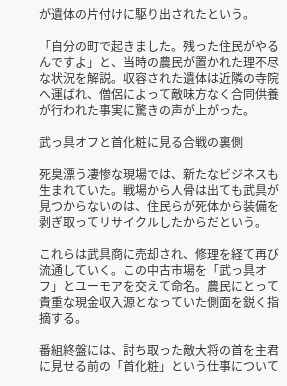が遺体の片付けに駆り出されたという。

「自分の町で起きました。残った住民がやるんですよ」と、当時の農民が置かれた理不尽な状況を解説。収容された遺体は近隣の寺院へ運ばれ、僧侶によって敵味方なく合同供養が行われた事実に驚きの声が上がった。

武っ具オフと首化粧に見る合戦の裏側

死臭漂う凄惨な現場では、新たなビジネスも生まれていた。戦場から人骨は出ても武具が見つからないのは、住民らが死体から装備を剥ぎ取ってリサイクルしたからだという。

これらは武具商に売却され、修理を経て再び流通していく。この中古市場を「武っ具オフ」とユーモアを交えて命名。農民にとって貴重な現金収入源となっていた側面を鋭く指摘する。

番組終盤には、討ち取った敵大将の首を主君に見せる前の「首化粧」という仕事について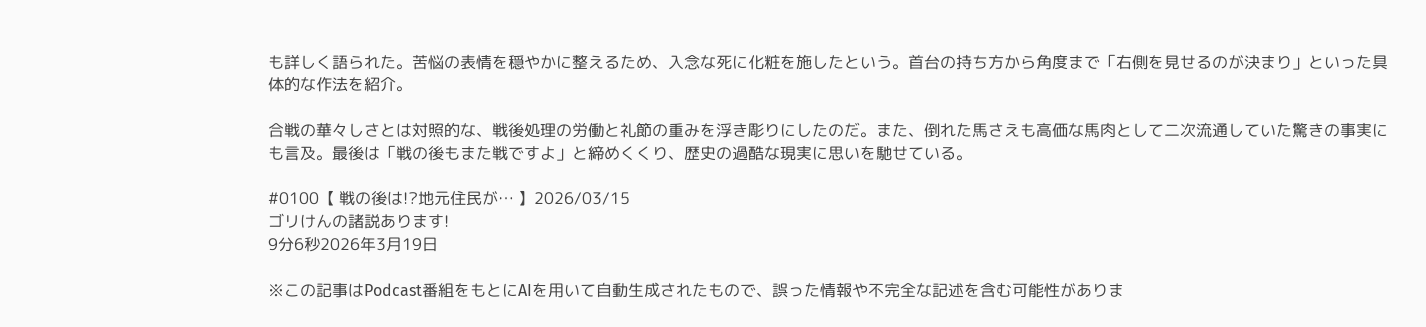も詳しく語られた。苦悩の表情を穏やかに整えるため、入念な死に化粧を施したという。首台の持ち方から角度まで「右側を見せるのが決まり」といった具体的な作法を紹介。

合戦の華々しさとは対照的な、戦後処理の労働と礼節の重みを浮き彫りにしたのだ。また、倒れた馬さえも高価な馬肉として二次流通していた驚きの事実にも言及。最後は「戦の後もまた戦ですよ」と締めくくり、歴史の過酷な現実に思いを馳せている。

#0100【 戦の後は!?地元住民が… 】2026/03/15
ゴリけんの諸説あります!
9分6秒2026年3月19日

※この記事はPodcast番組をもとにAIを用いて自動生成されたもので、誤った情報や不完全な記述を含む可能性がありま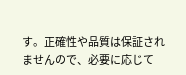す。正確性や品質は保証されませんので、必要に応じて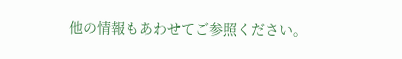他の情報もあわせてご参照ください。